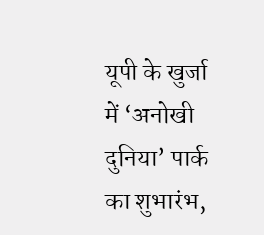यूपी के खुर्जा में ‘अनोखी दुनिया’ पार्क का शुभारंभ,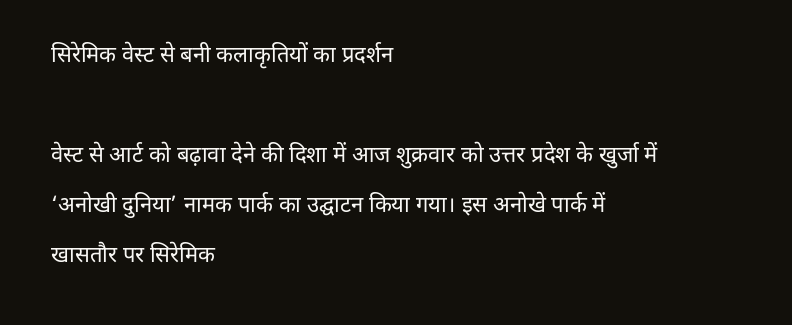सिरेमिक वेस्ट से बनी कलाकृतियों का प्रदर्शन

वेस्ट से आर्ट को बढ़ावा देने की दिशा में आज शुक्रवार को उत्तर प्रदेश के खुर्जा में ‘अनोखी दुनिया’ नामक पार्क का उद्घाटन किया गया। इस अनोखे पार्क में खासतौर पर सिरेमिक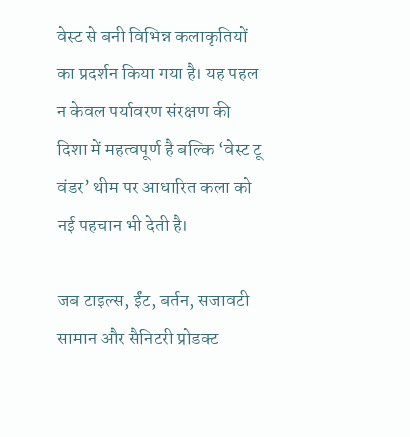वेस्ट से बनी विभिन्न कलाकृतियों का प्रदर्शन किया गया है। यह पहल न केवल पर्यावरण संरक्षण की दिशा में महत्वपूर्ण है बल्कि ‘वेस्ट टू वंडर’ थीम पर आधारित कला को नई पहचान भी देती है।

जब टाइल्स, ईंट, बर्तन, सजावटी सामान और सैनिटरी प्रोडक्ट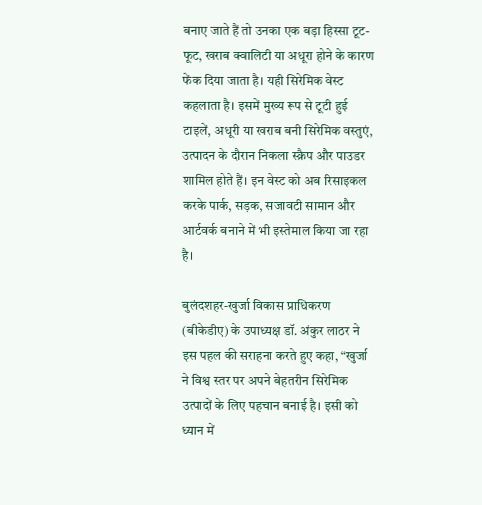बनाए जाते हैं तो उनका एक बड़ा हिस्सा टूट-फूट, खराब क्वालिटी या अधूरा होने के कारण फेंक दिया जाता है। यही सिरेमिक वेस्ट कहलाता है। इसमें मुख्य रूप से टूटी हुई टाइलें, अधूरी या खराब बनी सिरेमिक वस्तुएं, उत्पादन के दौरान निकला स्क्रैप और पाउडर शामिल होते हैं। इन वेस्ट को अब रिसाइकल करके पार्क, सड़क, सजावटी सामान और आर्टवर्क बनाने में भी इस्तेमाल किया जा रहा है।

बुलंदशहर-खुर्जा विकास प्राधिकरण (बीकेडीए) के उपाध्यक्ष डॉ. अंकुर लाठर ने इस पहल की सराहना करते हुए कहा, “खुर्जा ने विश्व स्तर पर अपने बेहतरीन सिरेमिक उत्पादों के लिए पहचान बनाई है। इसी को ध्यान में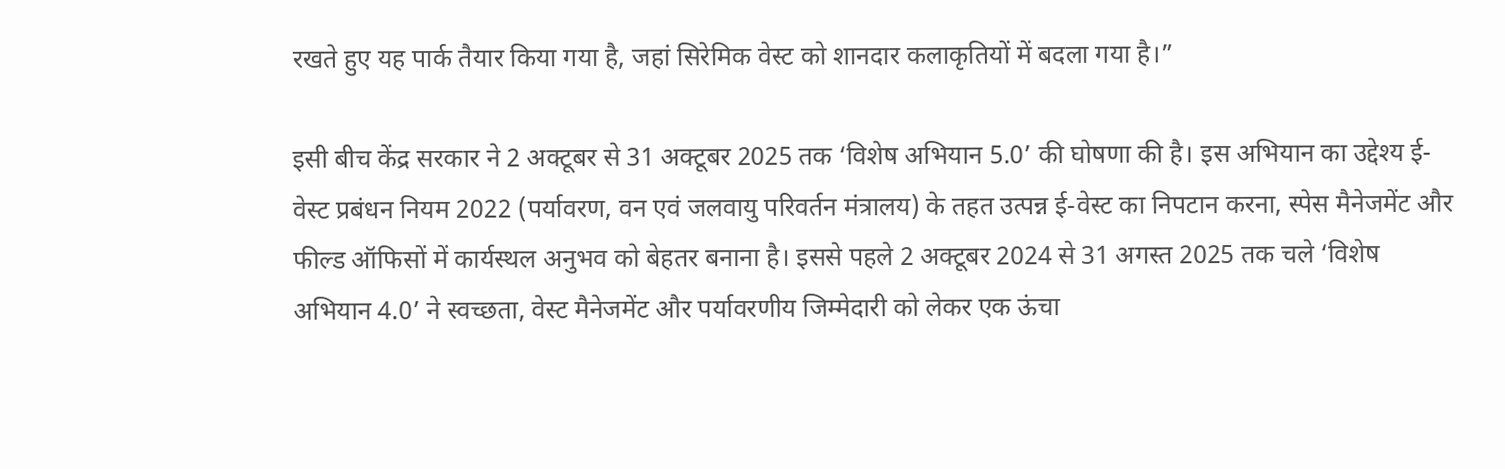रखते हुए यह पार्क तैयार किया गया है, जहां सिरेमिक वेस्ट को शानदार कलाकृतियों में बदला गया है।”

इसी बीच केंद्र सरकार ने 2 अक्टूबर से 31 अक्टूबर 2025 तक ‘विशेष अभियान 5.0’ की घोषणा की है। इस अभियान का उद्देश्य ई-वेस्ट प्रबंधन नियम 2022 (पर्यावरण, वन एवं जलवायु परिवर्तन मंत्रालय) के तहत उत्पन्न ई-वेस्ट का निपटान करना, स्पेस मैनेजमेंट और फील्ड ऑफिसों में कार्यस्थल अनुभव को बेहतर बनाना है। इससे पहले 2 अक्टूबर 2024 से 31 अगस्त 2025 तक चले ‘विशेष अभियान 4.0’ ने स्वच्छता, वेस्ट मैनेजमेंट और पर्यावरणीय जिम्मेदारी को लेकर एक ऊंचा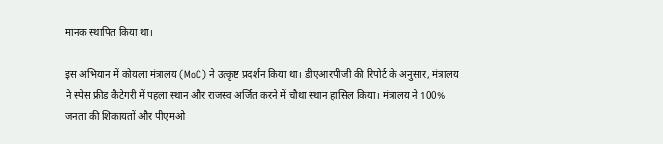मानक स्थापित किया था।

इस अभियान में कोयला मंत्रालय (MoC) ने उत्कृष्ट प्रदर्शन किया था। डीएआरपीजी की रिपोर्ट के अनुसार, मंत्रालय ने स्पेस फ्रीड कैटेगरी में पहला स्थान और राजस्व अर्जित करने में चौथा स्थान हासिल किया। मंत्रालय ने 100% जनता की शिकायतों और पीएमओ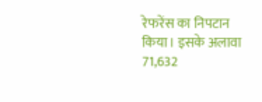रेफरेंस का निपटान किया। इसके अलावा 71,632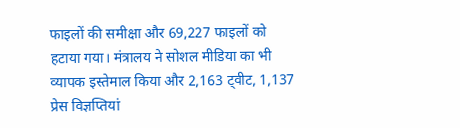फाइलों की समीक्षा और 69,227 फाइलों को हटाया गया। मंत्रालय ने सोशल मीडिया का भी व्यापक इस्तेमाल किया और 2,163 ट्वीट, 1,137 प्रेस विज्ञप्तियां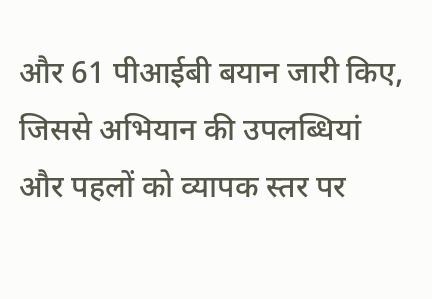और 61 पीआईबी बयान जारी किए, जिससे अभियान की उपलब्धियां और पहलों को व्यापक स्तर पर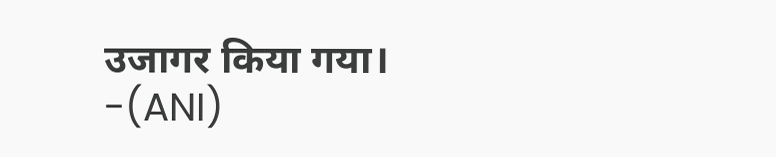उजागर किया गया। -(ANI)